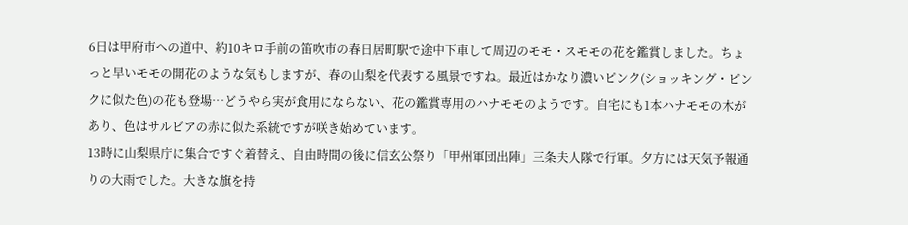6日は甲府市への道中、約10キロ手前の笛吹市の春日居町駅で途中下車して周辺のモモ・スモモの花を鑑賞しました。ちょっと早いモモの開花のような気もしますが、春の山梨を代表する風景ですね。最近はかなり濃いピンク(ショッキング・ピンクに似た色)の花も登場…どうやら実が食用にならない、花の鑑賞専用のハナモモのようです。自宅にも1本ハナモモの木があり、色はサルビアの赤に似た系統ですが咲き始めています。
13時に山梨県庁に集合ですぐ着替え、自由時間の後に信玄公祭り「甲州軍団出陣」三条夫人隊で行軍。夕方には天気予報通りの大雨でした。大きな旗を持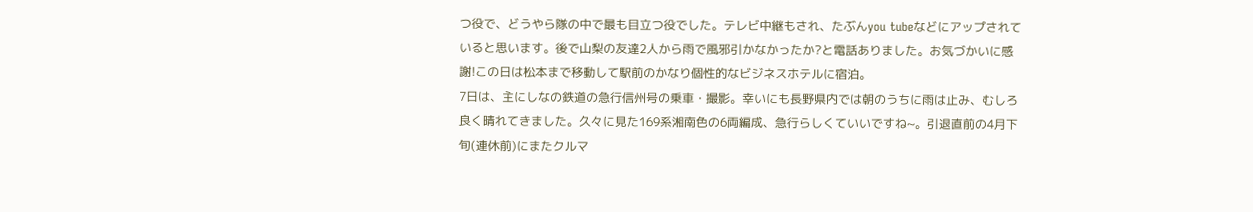つ役で、どうやら隊の中で最も目立つ役でした。テレビ中継もされ、たぶんyou tubeなどにアップされていると思います。後で山梨の友達2人から雨で風邪引かなかったか?と電話ありました。お気づかいに感謝!この日は松本まで移動して駅前のかなり個性的なビジネスホテルに宿泊。
7日は、主にしなの鉄道の急行信州号の乗車・撮影。幸いにも長野県内では朝のうちに雨は止み、むしろ良く晴れてきました。久々に見た169系湘南色の6両編成、急行らしくていいですね~。引退直前の4月下旬(連休前)にまたクルマ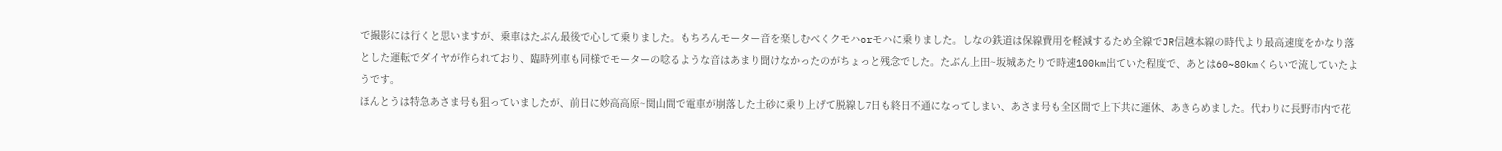で撮影には行くと思いますが、乗車はたぶん最後で心して乗りました。もちろんモーター音を楽しむべくクモハorモハに乗りました。しなの鉄道は保線費用を軽減するため全線でJR信越本線の時代より最高速度をかなり落とした運転でダイヤが作られており、臨時列車も同様でモーターの唸るような音はあまり聞けなかったのがちょっと残念でした。たぶん上田~坂城あたりで時速100km出ていた程度で、あとは60~80kmくらいで流していたようです。
ほんとうは特急あさま号も狙っていましたが、前日に妙高高原~関山間で電車が崩落した土砂に乗り上げて脱線し7日も終日不通になってしまい、あさま号も全区間で上下共に運休、あきらめました。代わりに長野市内で花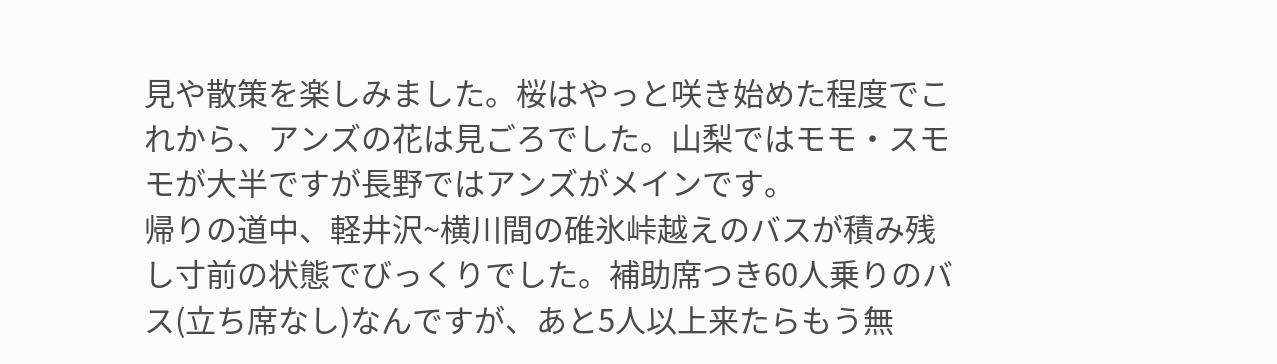見や散策を楽しみました。桜はやっと咲き始めた程度でこれから、アンズの花は見ごろでした。山梨ではモモ・スモモが大半ですが長野ではアンズがメインです。
帰りの道中、軽井沢~横川間の碓氷峠越えのバスが積み残し寸前の状態でびっくりでした。補助席つき60人乗りのバス(立ち席なし)なんですが、あと5人以上来たらもう無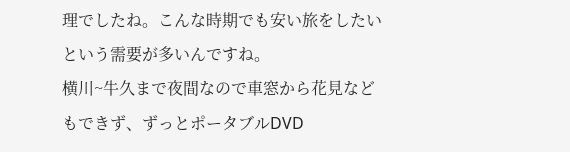理でしたね。こんな時期でも安い旅をしたいという需要が多いんですね。
横川~牛久まで夜間なので車窓から花見などもできず、ずっとポータブルDVD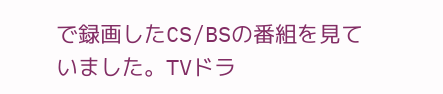で録画したCS/BSの番組を見ていました。TVドラ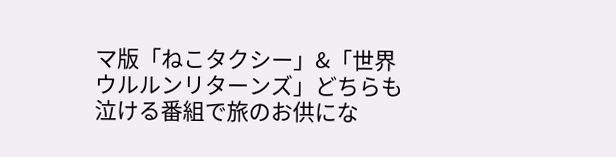マ版「ねこタクシー」&「世界ウルルンリターンズ」どちらも泣ける番組で旅のお供にな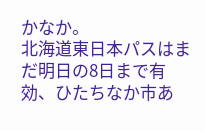かなか。
北海道東日本パスはまだ明日の8日まで有効、ひたちなか市あ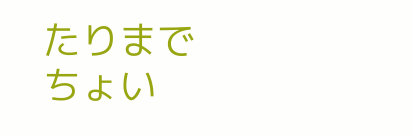たりまでちょい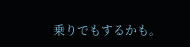乗りでもするかも。